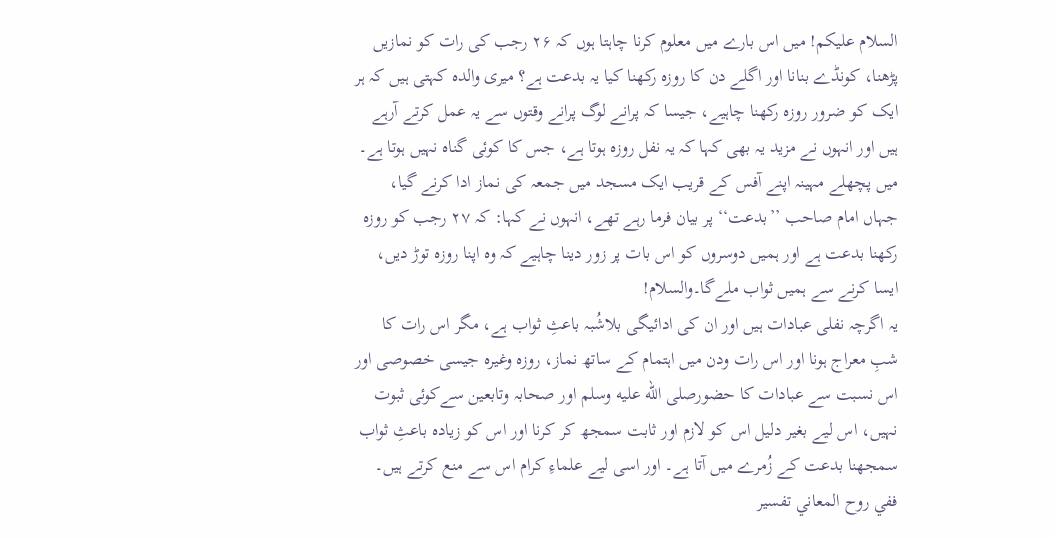السلام علیکم! میں اس بارے میں معلوم کرنا چاہتا ہوں کہ ۲۶ رجب کی رات کو نمازیں پڑھنا، کونڈے بنانا اور اگلے دن کا روزہ رکھنا کیا یہ بدعت ہے؟ میری والدہ کہتی ہیں کہ ہر ایک کو ضرور روزہ رکھنا چاہیے، جیسا کہ پرانے لوگ پرانے وقتوں سے یہ عمل کرتے آرہے ہیں اور انہوں نے مزید یہ بھی کہا کہ یہ نفل روزہ ہوتا ہے، جس کا کوئی گناہ نہیں ہوتا ہے۔ میں پچھلے مہینہ اپنے آفس کے قریب ایک مسجد میں جمعہ کی نماز ادا کرنے گیا، جہاں امام صاحب ’’بدعت‘‘ پر بیان فرما رہے تھے، انہوں نے کہا: کہ ۲۷ رجب کو روزہ رکھنا بدعت ہے اور ہمیں دوسروں کو اس بات پر زور دینا چاہیے کہ وہ اپنا روزہ توڑ دیں، ایسا کرنے سے ہمیں ثواب ملےگا۔والسلام!
یہ اگرچہ نفلی عبادات ہیں اور ان کی ادائیگی بلاشُبہ باعثِ ثواب ہے، مگر اس رات کا شبِ معراج ہونا اور اس رات ودن میں اہتمام کے ساتھ نماز، روزہ وغیرہ جیسی خصوصی اور اس نسبت سے عبادات کا حضورصلى الله عليه وسلم اور صحابہ وتابعین سےکوئی ثبوت نہیں، اس لیے بغیر دلیل اس کو لازم اور ثابت سمجھ کر کرنا اور اس کو زیادہ باعثِ ثواب سمجھنا بدعت کے زُمرے میں آتا ہے۔ اور اسی لیے علماءِ کرام اس سے منع کرتے ہیں۔
ففي روح المعاني تفسیر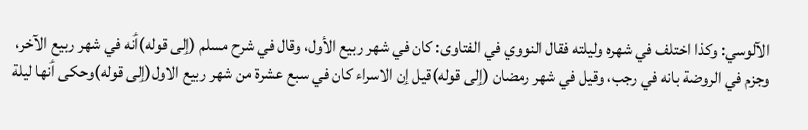الآلوسي: وكذا اختلف في شهره وليلته فقال النووي في الفتاوى: كان في شهر ربيع الأول، وقال في شرح مسلم (ٳلی قوله)ٲنه في شھر ربیع الآخر، وجزم في الروضة بانه في رجب، وقیل في شھر رمضان (ٳلی قوله)قیل ٳن الاسراء کان في سبع عشرۃ من شھر ربیع الاول(ٳلی قوله)وحکی ٲنھا لیلة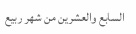السابع والعشرین من شھر ربیع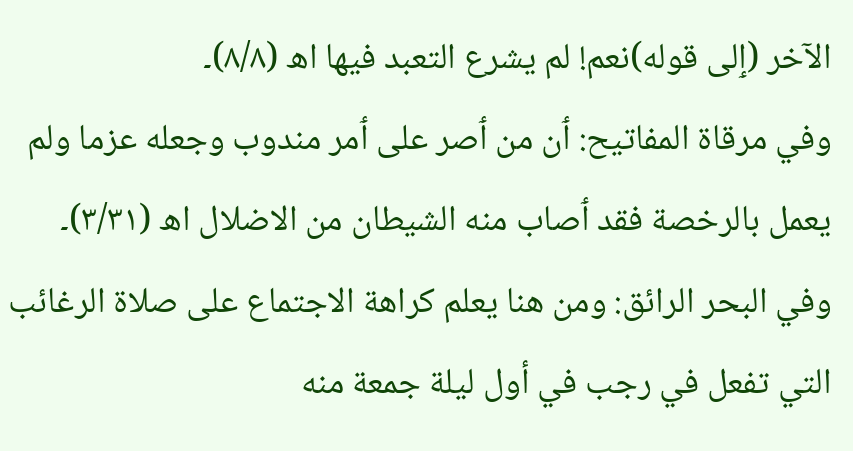الآخر (ٳلی قوله)نعم! لم یشرع التعبد فیھا اھ (۸/۸)۔
وفي مرقاة المفاتیح: ٲن من ٲصر علی ٲمر مندوب وجعله عزما ولم یعمل بالرخصة فقد ٲصاب منه الشیطان من الاضلال اھ (۳/۳۱)۔
وفي البحر الرائق: ومن هنا يعلم كراهة الاجتماع على صلاة الرغائب التي تفعل في رجب في أول ليلة جمعة منه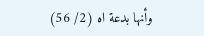وأنها بدعة اه (2/ 56)